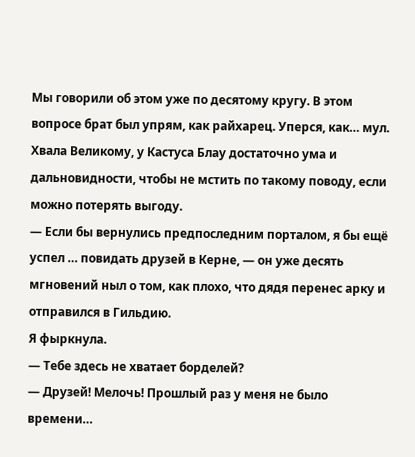Мы говорили об этом уже по десятому кругу. В этом вопросе брат был упрям, как райхарец. Уперся, как… мул. Хвала Великому, у Кастуса Блау достаточно ума и дальновидности, чтобы не мстить по такому поводу, если можно потерять выгоду.
— Если бы вернулись предпоследним порталом, я бы ещё успел … повидать друзей в Керне, — он уже десять мгновений ныл о том, как плохо, что дядя перенес арку и отправился в Гильдию.
Я фыркнула.
— Тебе здесь не хватает борделей?
— Друзей! Мелочь! Прошлый раз у меня не было времени…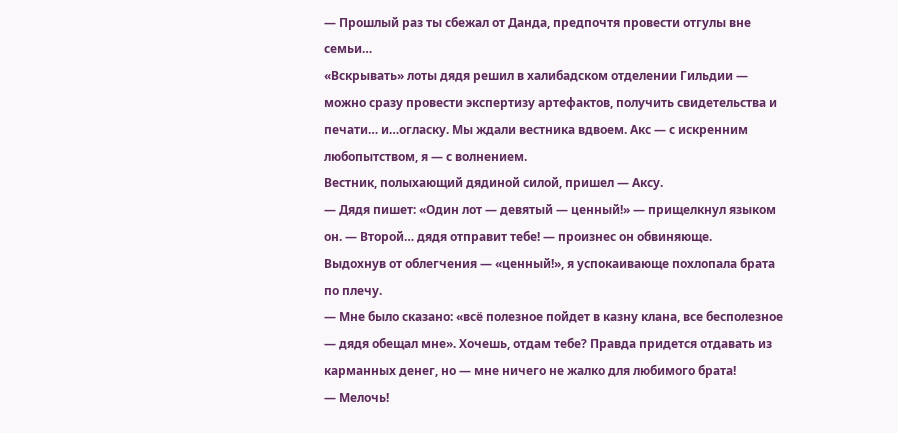— Прошлый раз ты сбежал от Данда, предпочтя провести отгулы вне семьи…
«Вскрывать» лоты дядя решил в халибадском отделении Гильдии — можно сразу провести экспертизу артефактов, получить свидетельства и печати… и…огласку. Мы ждали вестника вдвоем. Акс — с искренним любопытством, я — с волнением.
Вестник, полыхающий дядиной силой, пришел — Аксу.
— Дядя пишет: «Один лот — девятый — ценный!» — прищелкнул языком он. — Второй… дядя отправит тебе! — произнес он обвиняюще.
Выдохнув от облегчения — «ценный!», я успокаивающе похлопала брата по плечу.
— Мне было сказано: «всё полезное пойдет в казну клана, все бесполезное — дядя обещал мне». Хочешь, отдам тебе? Правда придется отдавать из карманных денег, но — мне ничего не жалко для любимого брата!
— Мелочь!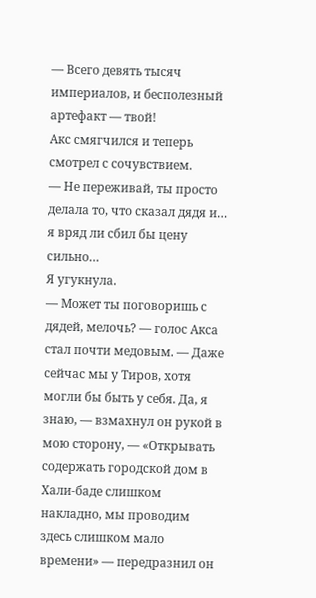— Всего девять тысяч империалов, и бесполезный артефакт — твой!
Акс смягчился и теперь смотрел с сочувствием.
— Не переживай, ты просто делала то, что сказал дядя и… я вряд ли сбил бы цену сильно…
Я угукнула.
— Может ты поговоришь с дядей, мелочь? — голос Акса стал почти медовым. — Даже сейчас мы у Тиров, хотя могли бы быть у себя. Да, я знаю, — взмахнул он рукой в мою сторону, — «Открывать содержать городской дом в Хали-баде слишком накладно, мы проводим здесь слишком мало времени» — передразнил он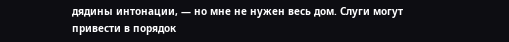дядины интонации, — но мне не нужен весь дом. Слуги могут привести в порядок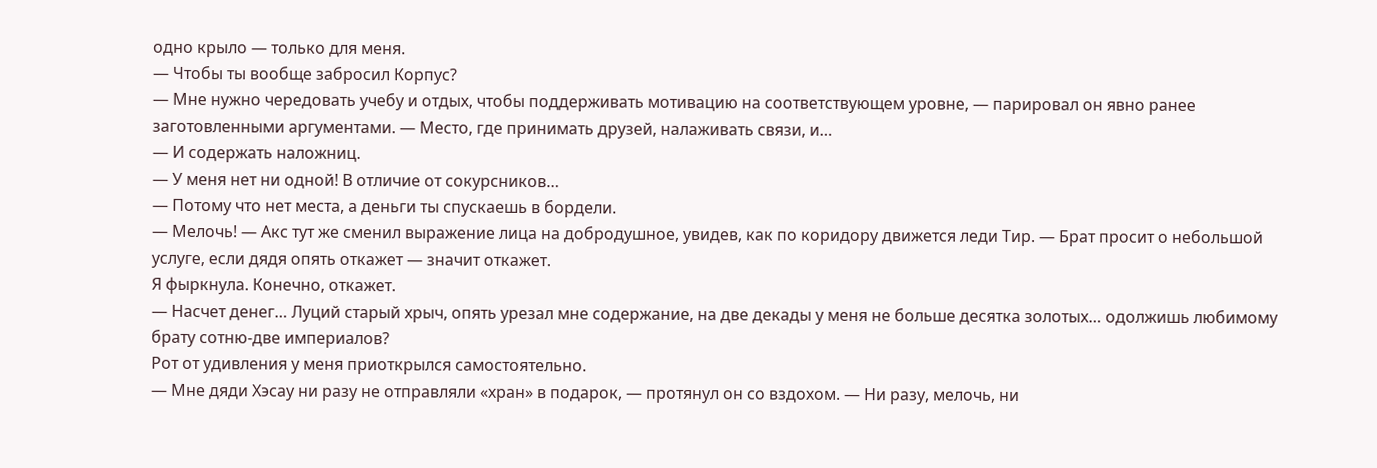одно крыло — только для меня.
— Чтобы ты вообще забросил Корпус?
— Мне нужно чередовать учебу и отдых, чтобы поддерживать мотивацию на соответствующем уровне, — парировал он явно ранее заготовленными аргументами. — Место, где принимать друзей, налаживать связи, и…
— И содержать наложниц.
— У меня нет ни одной! В отличие от сокурсников…
— Потому что нет места, а деньги ты спускаешь в бордели.
— Мелочь! — Акс тут же сменил выражение лица на добродушное, увидев, как по коридору движется леди Тир. — Брат просит о небольшой услуге, если дядя опять откажет — значит откажет.
Я фыркнула. Конечно, откажет.
— Насчет денег… Луций старый хрыч, опять урезал мне содержание, на две декады у меня не больше десятка золотых… одолжишь любимому брату сотню-две империалов?
Рот от удивления у меня приоткрылся самостоятельно.
— Мне дяди Хэсау ни разу не отправляли «хран» в подарок, — протянул он со вздохом. — Ни разу, мелочь, ни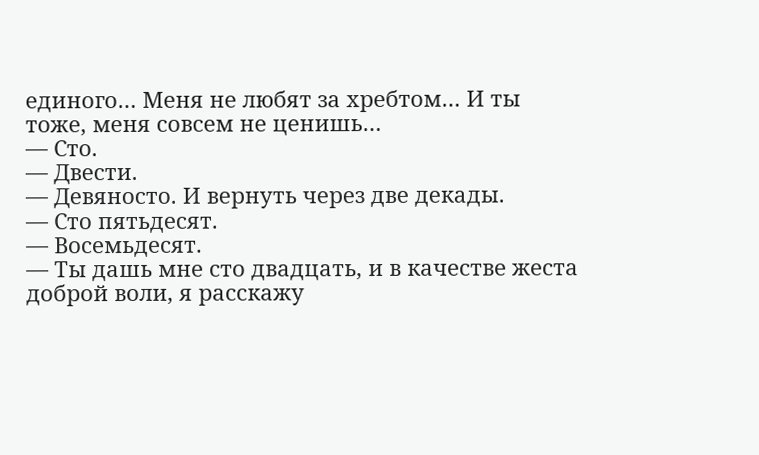единого… Меня не любят за хребтом… И ты тоже, меня совсем не ценишь…
— Сто.
— Двести.
— Девяносто. И вернуть через две декады.
— Сто пятьдесят.
— Восемьдесят.
— Ты дашь мне сто двадцать, и в качестве жеста доброй воли, я расскажу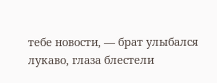тебе новости, — брат улыбался лукаво, глаза блестели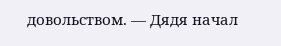довольством. — Дядя начал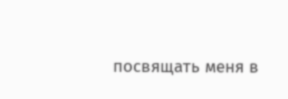посвящать меня в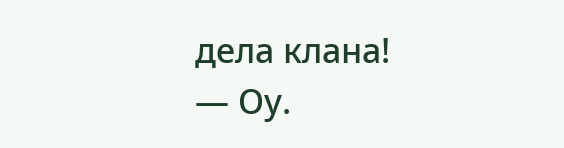дела клана!
— Оу.